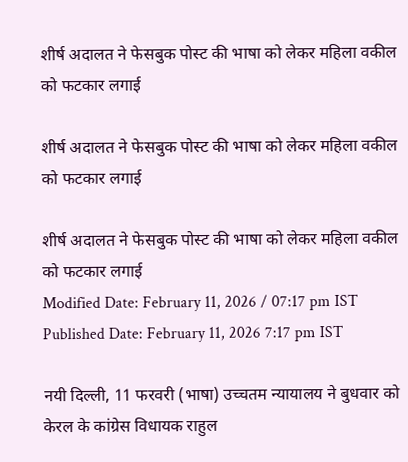शीर्ष अदालत ने फेसबुक पोस्ट की भाषा को लेकर महिला वकील को फटकार लगाई

शीर्ष अदालत ने फेसबुक पोस्ट की भाषा को लेकर महिला वकील को फटकार लगाई

शीर्ष अदालत ने फेसबुक पोस्ट की भाषा को लेकर महिला वकील को फटकार लगाई
Modified Date: February 11, 2026 / 07:17 pm IST
Published Date: February 11, 2026 7:17 pm IST

नयी दिल्ली, 11 फरवरी (भाषा) उच्चतम न्यायालय ने बुधवार को केरल के कांग्रेस विधायक राहुल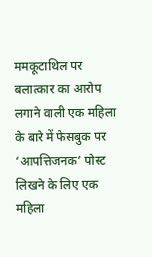ममकूटाथिल पर बलात्कार का आरोप लगाने वाली एक महिला के बारे में फेसबुक पर ‘आपत्तिजनक’ पोस्ट लिखने के लिए एक महिला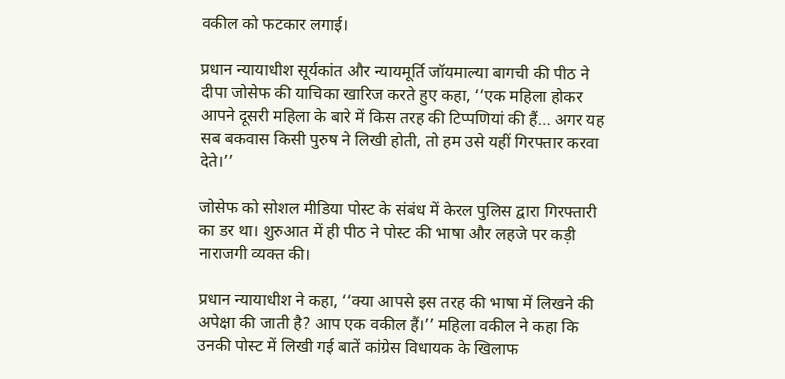वकील को फटकार लगाई।

प्रधान न्यायाधीश सूर्यकांत और न्यायमूर्ति जॉयमाल्या बागची की पीठ ने दीपा जोसेफ की याचिका खारिज करते हुए कहा, ‘‘एक महिला होकर आपने दूसरी महिला के बारे में किस तरह की टिप्पणियां की हैं… अगर यह सब बकवास किसी पुरुष ने लिखी होती, तो हम उसे यहीं गिरफ्तार करवा देते।’’

जोसेफ को सोशल मीडिया पोस्ट के संबंध में केरल पुलिस द्वारा गिरफ्तारी का डर था। शुरुआत में ही पीठ ने पोस्ट की भाषा और लहजे पर कड़ी नाराजगी व्यक्त की।

प्रधान न्यायाधीश ने कहा, ‘‘क्या आपसे इस तरह की भाषा में लिखने की अपेक्षा की जाती है? आप एक वकील हैं।’’ महिला वकील ने कहा कि उनकी पोस्ट में लिखी गई बातें कांग्रेस विधायक के खिलाफ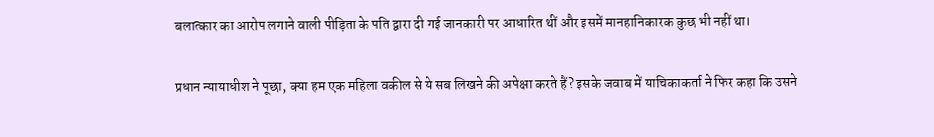बलात्कार का आरोप लगाने वाली पीड़िता के पति द्वारा दी गई जानकारी पर आधारित थीं और इसमें मानहानिकारक कुछ भी नहीं था।

प्रधान न्यायाधीश ने पूछा, क्या हम एक महिला वकील से ये सब लिखने की अपेक्षा करते हैं? इसके जवाब में याचिकाकर्ता ने फिर कहा कि उसने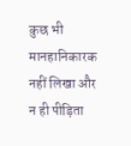कुछ भी मानहानिकारक नहीं लिखा और न ही पीड़िता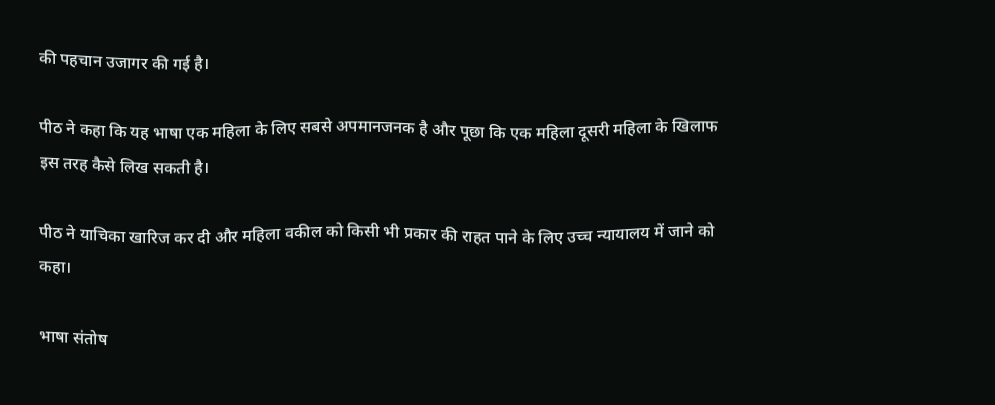की पहचान उजागर की गई है।

पीठ ने कहा कि यह भाषा एक महिला के लिए सबसे अपमानजनक है और पूछा कि एक महिला दूसरी महिला के खिलाफ इस तरह कैसे लिख सकती है।

पीठ ने याचिका खारिज कर दी और महिला वकील को किसी भी प्रकार की राहत पाने के लिए उच्च न्यायालय में जाने को कहा।

भाषा संतोष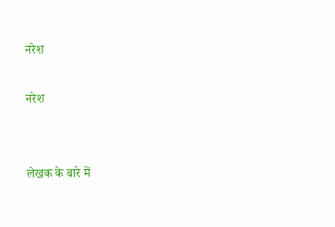नरेश

नरेश


लेखक के बारे में